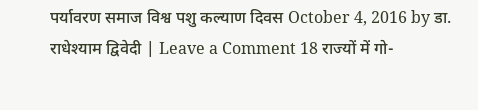पर्यावरण समाज विश्व पशु कल्याण दिवस October 4, 2016 by डा. राधेश्याम द्विवेदी | Leave a Comment 18 राज्यों में गो-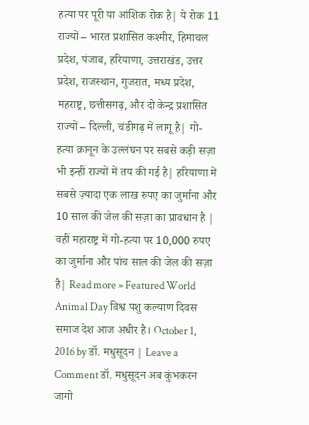हत्या पर पूरी या आंशिक रोक है| ये रोक 11 राज्यों – भारत प्रशासित कश्मीर, हिमाचल प्रदेश, पंजाब, हरियाणा, उत्तराखंड, उत्तर प्रदेश, राजस्थान, गुजरात, मध्य प्रदेश, महराष्ट्र, छत्तीसगढ़, और दो केन्द्र प्रशासित राज्यों – दिल्ली, चंडीगढ़ में लागू है| गो-हत्या क़ानून के उल्लंघन पर सबसे कड़ी सज़ा भी इन्हीं राज्यों में तय की गई है| हरियाणा में सबसे ज़्यादा एक लाख रुपए का जुर्माना और 10 साल की जेल की सज़ा का प्रावधान है | वहीं महाराष्ट्र में गो-हत्या पर 10,000 रुपए का जुर्माना और पांच साल की जेल की सज़ा है| Read more » Featured World Animal Day विश्व पशु कल्याण दिवस
समाज देश आज अधीर है। October 1, 2016 by डॉ. मधुसूदन | Leave a Comment डॉ. मधुसूदन अब कुंभकरन जागो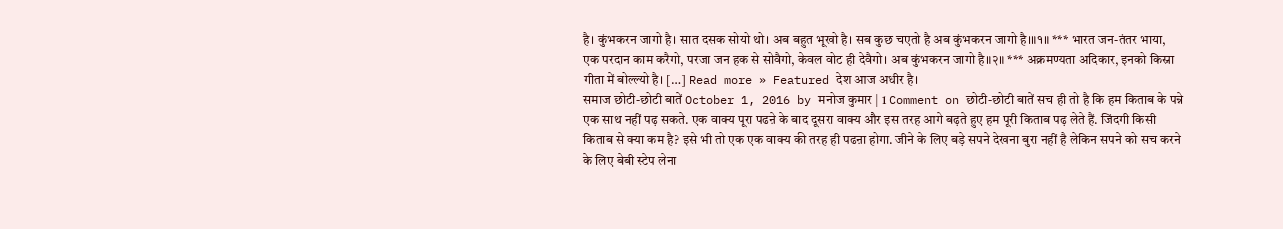है। कुंभकरन जागो है। सात दसक सोयो थो। अब बहुत भूखो है। सब कुछ चएतो है अब कुंभकरन जागो है।॥१॥ *** भारत जन-तंतर भाया, एक परदान काम करैगो, परजा जन हक से सोवैगो, केवल वोट ही देवैगो। अब कुंभकरन जागो है॥२॥ *** अक्रमण्यता अदिकार, इनको किस्ना गीता में बोल्ल्यो है। […] Read more » Featured देश आज अधीर है।
समाज छोटी-छोटी बातें October 1, 2016 by मनोज कुमार | 1 Comment on छोटी-छोटी बातें सच ही तो है कि हम किताब के पन्ने एक साथ नहीं पढ़ सकते. एक वाक्य पूरा पढऩे के बाद दूसरा वाक्य और इस तरह आगे बढ़ते हुए हम पूरी किताब पढ़ लेते हैं. जिंदगी किसी किताब से क्या कम है? इसे भी तो एक एक वाक्य की तरह ही पढऩा होगा. जीने के लिए बड़े सपने देखना बुरा नहीं है लेकिन सपने को सच करने के लिए बेबी स्टेप लेना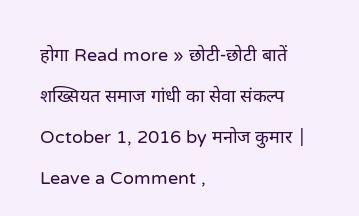होगा Read more » छोटी-छोटी बातें
शख्सियत समाज गांधी का सेवा संकल्प October 1, 2016 by मनोज कुमार | Leave a Comment ,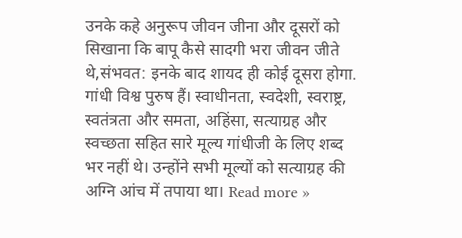उनके कहे अनुरूप जीवन जीना और दूसरों को सिखाना कि बापू कैसे सादगी भरा जीवन जीते थे,संभवत: इनके बाद शायद ही कोई दूसरा होगा. गांधी विश्व पुरुष हैं। स्वाधीनता, स्वदेशी, स्वराष्ट्र, स्वतंत्रता और समता, अहिंसा, सत्याग्रह और स्वच्छता सहित सारे मूल्य गांधीजी के लिए शब्द भर नहीं थे। उन्होंने सभी मूल्यों को सत्याग्रह की अग्नि आंच में तपाया था। Read more »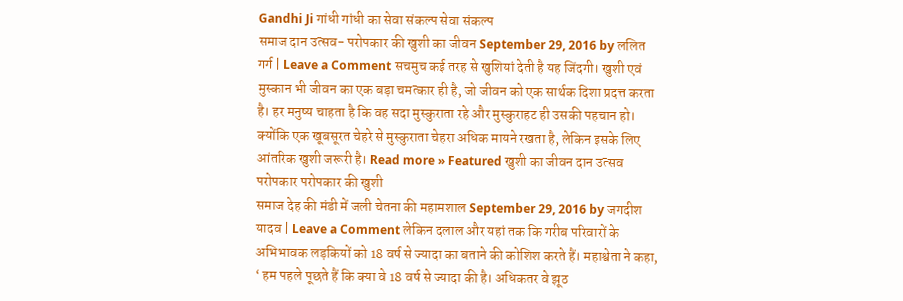Gandhi Ji गांधी गांधी का सेवा संकल्प सेवा संकल्प
समाज दान उत्सव- परोपकार की खुशी का जीवन September 29, 2016 by ललित गर्ग | Leave a Comment सचमुच कई तरह से खुशियां देती है यह जिंदगी। खुशी एवं मुस्कान भी जीवन का एक बड़ा चमत्कार ही है, जो जीवन को एक सार्थक दिशा प्रदत्त करता है। हर मनुष्य चाहता है कि वह सदा मुस्कुराता रहे और मुस्कुराहट ही उसकी पहचान हो। क्योंकि एक खूबसूरत चेहरे से मुस्कुराता चेहरा अधिक मायने रखता है, लेकिन इसके लिए आंतरिक खुशी जरूरी है। Read more » Featured खुशी का जीवन दान उत्सव परोपकार परोपकार की खुशी
समाज देह की मंडी में जली चेतना की महामशाल September 29, 2016 by जगदीश यादव | Leave a Comment लेकिन दलाल और यहां तक कि गरीब परिवारों के अभिभावक लड़कियों को 18 वर्ष से ज्यादा का बताने की कोशिश करते हैं। महाश्वेता ने कहा, ‘ हम पहले पूछते हैं कि क्या वे 18 वर्ष से ज्यादा की है। अधिकतर वे झूठ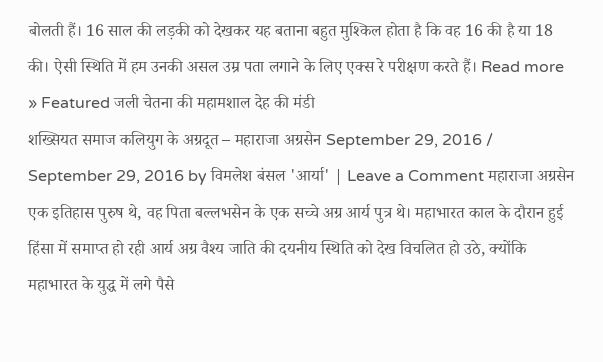बोलती हैं। 16 साल की लड़की को देखकर यह बताना बहुत मुश्किल होता है कि वह 16 की है या 18 की। ऐसी स्थिति में हम उनकी असल उम्र पता लगाने के लिए एक्स रे परीक्षण करते हैं। Read more » Featured जली चेतना की महामशाल देह की मंडी
शख्सियत समाज कलियुग के अग्रदूत – महाराजा अग्रसेन September 29, 2016 / September 29, 2016 by विमलेश बंसल 'आर्या' | Leave a Comment महाराजा अग्रसेन एक इतिहास पुरुष थे, वह पिता बल्लभसेन के एक सच्चे अग्र आर्य पुत्र थे। महाभारत काल के दौरान हुई हिंसा में समाप्त हो रही आर्य अग्र वैश्य जाति की दयनीय स्थिति को देख विचलित हो उठे, क्योंकि महाभारत के युद्ध में लगे पैसे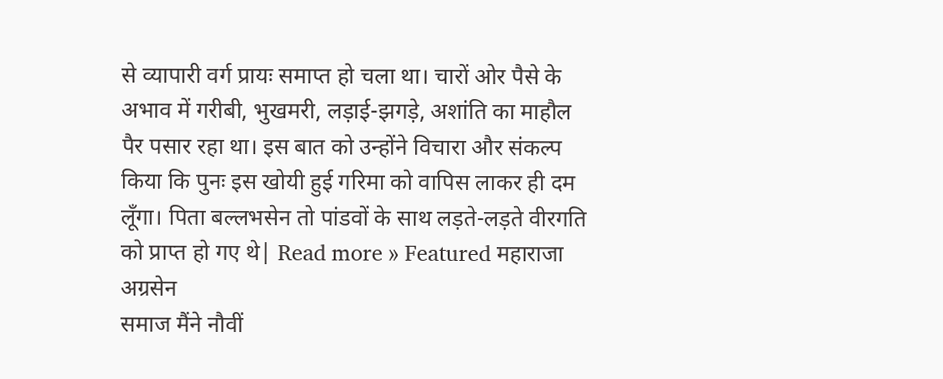से व्यापारी वर्ग प्रायः समाप्त हो चला था। चारों ओर पैसे के अभाव में गरीबी, भुखमरी, लड़ाई-झगड़े, अशांति का माहौल पैर पसार रहा था। इस बात को उन्होंने विचारा और संकल्प किया कि पुनः इस खोयी हुई गरिमा को वापिस लाकर ही दम लूँगा। पिता बल्लभसेन तो पांडवों के साथ लड़ते-लड़ते वीरगति को प्राप्त हो गए थे| Read more » Featured महाराजा अग्रसेन
समाज मैंने नौवीं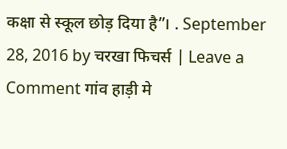कक्षा से स्कूल छोड़ दिया है”। . September 28, 2016 by चरखा फिचर्स | Leave a Comment गांव हाड़ी मे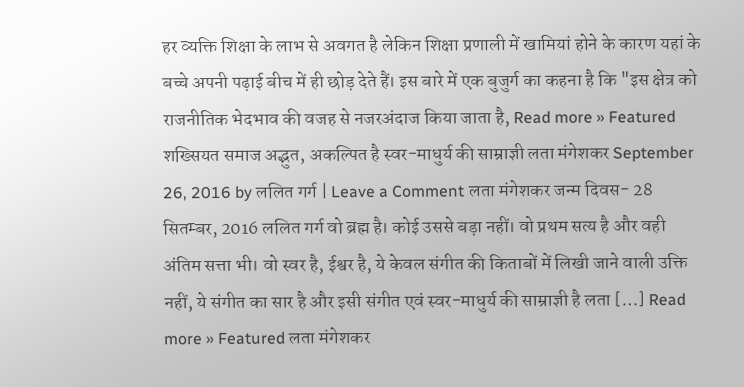हर व्यक्ति शिक्षा के लाभ से अवगत है लेकिन शिक्षा प्रणाली में खामियां होने के कारण यहां के बच्चे अपनी पढ़ाई बीच में ही छोड़ देते हैं। इस बारे में एक बुजुर्ग का कहना है कि "इस क्षेत्र को राजनीतिक भेदभाव की वजह से नजरअंदाज किया जाता है, Read more » Featured
शख्सियत समाज अद्भुत, अकल्पित है स्वर-माधुर्य की साम्राज्ञी लता मंगेशकर September 26, 2016 by ललित गर्ग | Leave a Comment लता मंगेशकर जन्म दिवस- 28 सितम्बर, 2016 ललित गर्ग वो ब्रह्म है। कोई उससे बड़ा नहीं। वो प्रथम सत्य है और वही अंतिम सत्ता भी। वो स्वर है, ईश्वर है, ये केवल संगीत की किताबों में लिखी जाने वाली उक्ति नहीं, ये संगीत का सार है और इसी संगीत एवं स्वर-माधुर्य की साम्राज्ञी है लता […] Read more » Featured लता मंगेशकर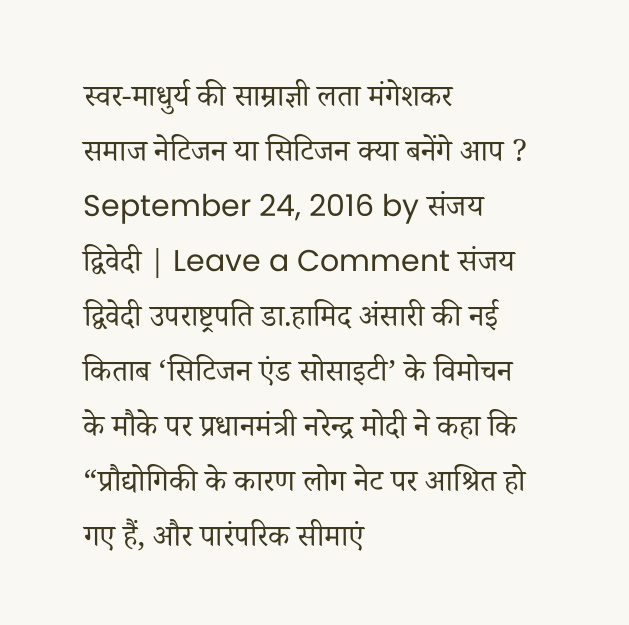स्वर-माधुर्य की साम्राज्ञी लता मंगेशकर
समाज नेटिजन या सिटिजन क्या बनेंगे आप ? September 24, 2016 by संजय द्विवेदी | Leave a Comment संजय द्विवेदी उपराष्ट्रपति डा.हामिद अंसारी की नई किताब ‘सिटिजन एंड सोसाइटी’ के विमोचन के मौके पर प्रधानमंत्री नरेन्द्र मोदी ने कहा कि “प्रौद्योगिकी के कारण लोग नेट पर आश्रित हो गए हैं, और पारंपरिक सीमाएं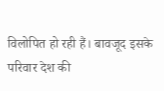विलोपित हो रही हैं। बावजूद इसके परिवार देश की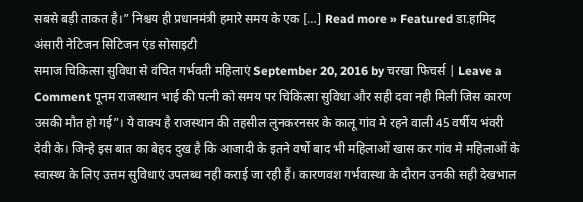सबसे बड़ी ताकत है।” निश्चय ही प्रधानमंत्री हमारे समय के एक […] Read more » Featured डा.हामिद अंसारी नेटिजन सिटिजन एंड सोसाइटी
समाज चिकित्सा सुविधा से वंचित गर्भवती महिलाएं September 20, 2016 by चरखा फिचर्स | Leave a Comment पूनम राजस्थान भाई की पत्नी को समय पर चिकित्सा सुविधा और सही दवा नही मिली जिस कारण उसकी मौत हो गई”। ये वाक्य है राजस्थान की तहसील लुनकरनसर के कालू गांव मे रहने वाली 45 वर्षीय भंवरी देवी के। जिन्हे इस बात का बेहद दुख है कि आजादी के इतने वर्षो बाद भी महिलाओं खास कर गांव मे महिलाओं के स्वास्थ्य के लिए उत्तम सुविधाएं उपलब्ध नही कराई जा रही हैं। कारणवश गर्भवास्था के दौरान उनकी सही देखभाल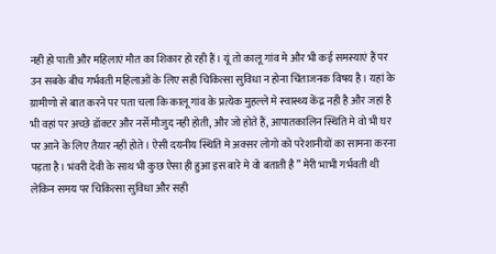नही हो पाती और महिलाएं मौत का शिकार हो रही हैं। यूं तो कालू गांव मे और भी कई समस्याएं हैं पर उन सबके बीच गर्भवती महिलाओं के लिए सही चिकित्सा सुविधा न होना चिंताजनक विषय है। यहां के ग्रामीणो से बात करने पर पता चला कि कालू गांव के प्रत्येक मुहल्ले मे स्वास्थ्य केंद्र नही है और जहां है भी वहां पर अच्छे डॉक्टर और नर्से मौजुद नही होती, और जो होते हैं, आपातकालिन स्थिति मे वो भी घर पर आने के लिए तैयार नही होते। ऐसी दयनीय स्थिति मे अक्सर लोगो को परेशानीयों का सामना करना पड़ता है। भंवरी देवी के साथ भी कुछ ऐसा ही हुआ इस बारे मे वो बताती है ” मेरी भाभी गर्भवती थी लेकिन समय पर चिकित्सा सुविधा और सही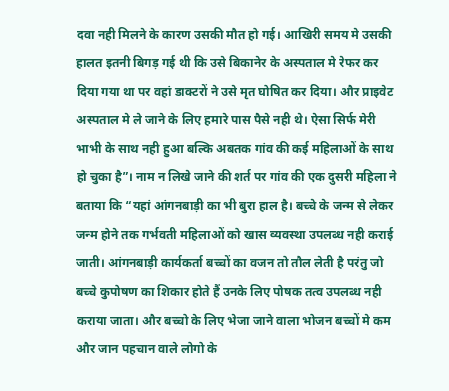दवा नही मिलने के कारण उसकी मौत हो गई। आखिरी समय मे उसकी हालत इतनी बिगड़ गई थी कि उसे बिकानेर के अस्पताल मे रेफर कर दिया गया था पर वहां डाक्टरों ने उसे मृत घोषित कर दिया। और प्राइवेट अस्पताल मे ले जाने के लिए हमारे पास पैसे नही थे। ऐसा सिर्फ मेरी भाभी के साथ नही हुआ बल्कि अबतक गांव की कई महिलाओं के साथ हो चुका है”। नाम न लिखे जाने की शर्त पर गांव की एक दुसरी महिला ने बताया कि “यहां आंगनबाड़ी का भी बुरा हाल है। बच्चे के जन्म से लेकर जन्म होने तक गर्भवती महिलाओं को खास व्यवस्था उपलब्ध नही कराई जाती। आंगनबाड़ी कार्यकर्ता बच्चों का वजन तो तौल लेती है परंतु जो बच्चे कुपोषण का शिकार होते हैं उनके लिए पोषक तत्व उपलब्ध नही कराया जाता। और बच्चो के लिए भेजा जाने वाला भोजन बच्चों मे कम और जान पहचान वाले लोगो के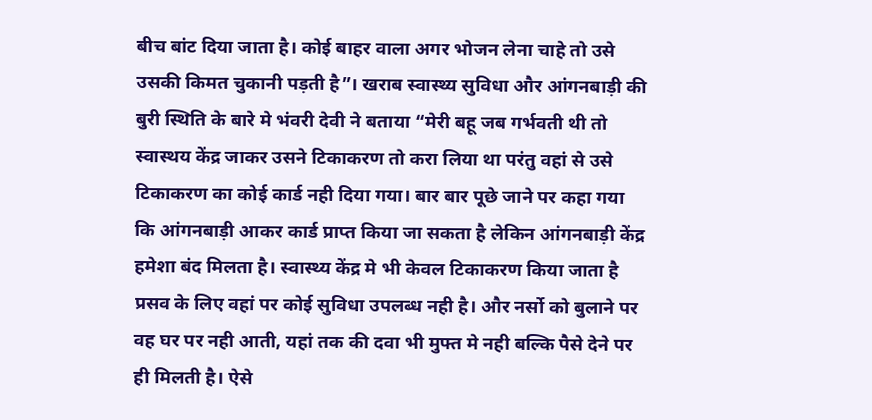बीच बांट दिया जाता है। कोई बाहर वाला अगर भोजन लेना चाहे तो उसे उसकी किमत चुकानी पड़ती है”। खराब स्वास्थ्य सुविधा और आंगनबाड़ी की बुरी स्थिति के बारे मे भंवरी देवी ने बताया “मेरी बहू जब गर्भवती थी तो स्वास्थय केंद्र जाकर उसने टिकाकरण तो करा लिया था परंतु वहां से उसे टिकाकरण का कोई कार्ड नही दिया गया। बार बार पूछे जाने पर कहा गया कि आंगनबाड़ी आकर कार्ड प्राप्त किया जा सकता है लेकिन आंगनबाड़ी केंद्र हमेशा बंद मिलता है। स्वास्थ्य केंद्र मे भी केवल टिकाकरण किया जाता है प्रसव के लिए वहां पर कोई सुविधा उपलब्ध नही है। और नर्सो को बुलाने पर वह घर पर नही आती, यहां तक की दवा भी मुफ्त मे नही बल्कि पैसे देने पर ही मिलती है। ऐसे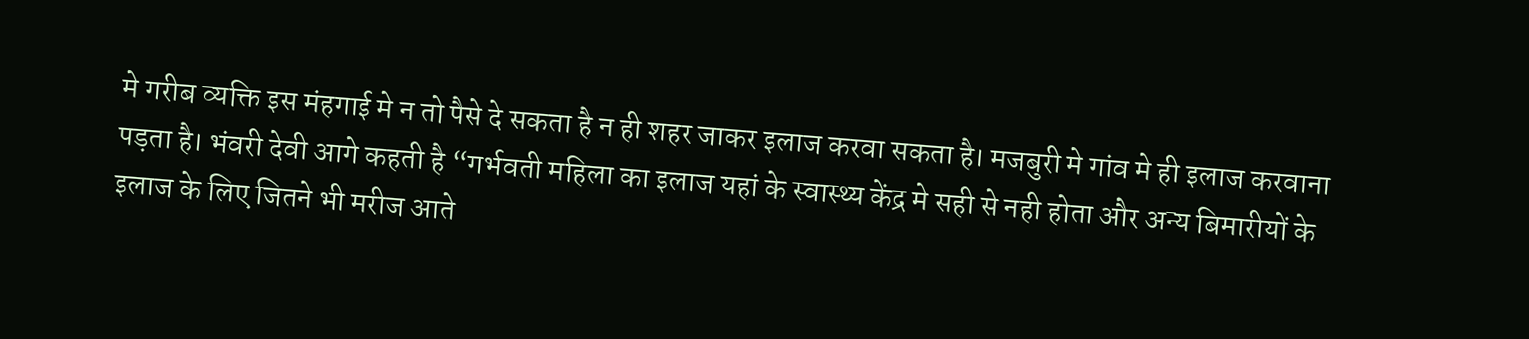मे गरीब व्यक्ति इस मंहगाई मे न तो पैसे दे सकता है न ही शहर जाकर इलाज करवा सकता है। मजबुरी मे गांव मे ही इलाज करवाना पड़ता है। भंवरी देवी आगे कहती है “गर्भवती महिला का इलाज यहां के स्वास्थ्य केंद्र मे सही से नही होता और अन्य बिमारीयों के इलाज के लिए जितने भी मरीज आते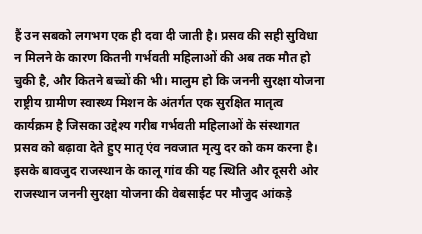हैं उन सबको लगभग एक ही दवा दी जाती है। प्रसव की सही सुविधा न मिलने के कारण कितनी गर्भवती महिलाओं की अब तक मौत हो चुकी है, और कितने बच्चों की भी। मालुम हो कि जननी सुरक्षा योजना राष्ट्रीय ग्रामीण स्वास्थ्य मिशन के अंतर्गत एक सुरक्षित मातृत्व कार्यक्रम है जिसका उद्देश्य गरीब गर्भवती महिलाओं के संस्थागत प्रसव को बढ़ावा देते हुए मातृ एंव नवजात मृत्यु दर को कम करना है। इसके बावजुद राजस्थान के कालू गांव की यह स्थिति और दूसरी ओर राजस्थान जननी सुरक्षा योजना की वेबसाईट पर मौजुद आंकड़े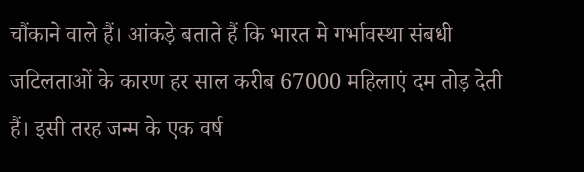चौंकाने वाले हैं। आंकड़े बताते हैं कि भारत मे गर्भावस्था संबधी जटिलताओं के कारण हर साल करीब 67000 महिलाएं दम तोड़ देती हैं। इसी तरह जन्म के एक वर्ष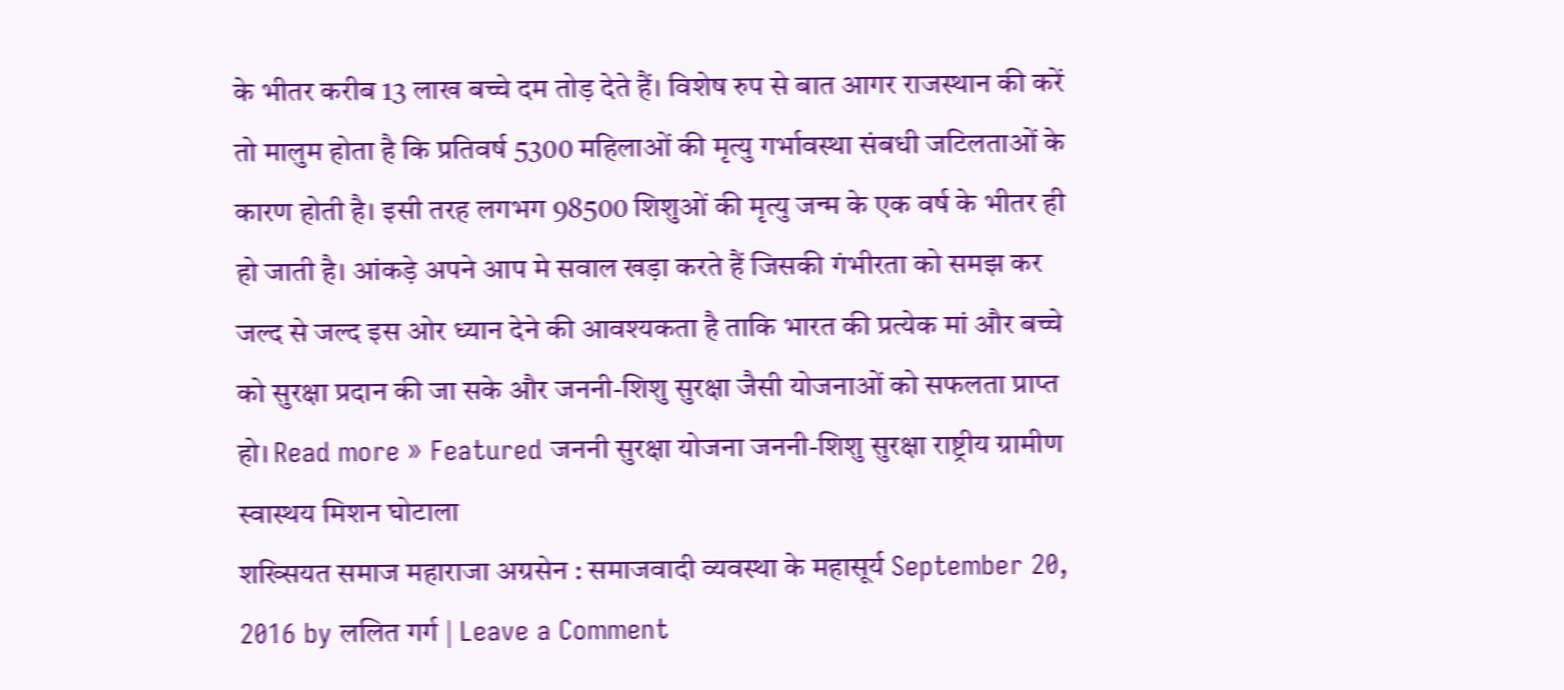के भीतर करीब 13 लाख बच्चे दम तोड़ देते हैं। विशेष रुप से बात आगर राजस्थान की करें तो मालुम होता है कि प्रतिवर्ष 5300 महिलाओं की मृत्यु गर्भावस्था संबधी जटिलताओं के कारण होती है। इसी तरह लगभग 98500 शिशुओं की मृत्यु जन्म के एक वर्ष के भीतर ही हो जाती है। आंकड़े अपने आप मे सवाल खड़ा करते हैं जिसकी गंभीरता को समझ कर जल्द से जल्द इस ओर ध्यान देने की आवश्यकता है ताकि भारत की प्रत्येक मां और बच्चे को सुरक्षा प्रदान की जा सके और जननी-शिशु सुरक्षा जैसी योजनाओं को सफलता प्राप्त हो। Read more » Featured जननी सुरक्षा योजना जननी-शिशु सुरक्षा राष्ट्रीय ग्रामीण स्वास्थय मिशन घोटाला
शख्सियत समाज महाराजा अग्रसेन : समाजवादी व्यवस्था के महासूर्य September 20, 2016 by ललित गर्ग | Leave a Comment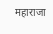महाराजा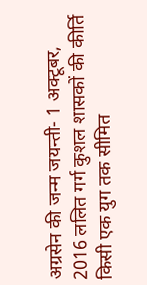अग्रसेन की जन्म जयन्ती- 1 अक्टूबर, 2016 ललित गर्ग कुशल शासकों की कीर्ति किसी एक युग तक सीमित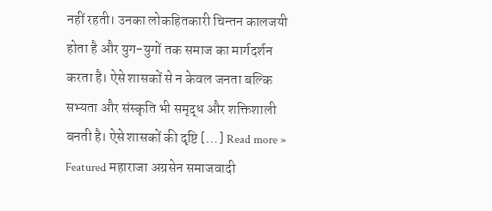नहीं रहती। उनका लोकहितकारी चिन्तन कालजयी होता है और युग-युगों तक समाज का मार्गदर्शन करता है। ऐसे शासकों से न केवल जनता बल्कि सभ्यता और संस्कृति भी समृद्ध और शक्तिशाली बनती है। ऐसे शासकों की दृष्टि […] Read more » Featured महाराजा अग्रसेन समाजवादी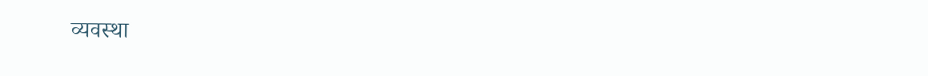व्यवस्था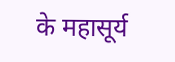के महासूर्य